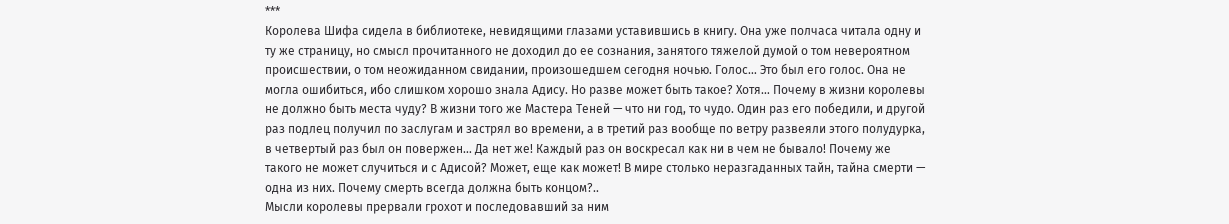***
Королева Шифа сидела в библиотеке, невидящими глазами уставившись в книгу. Она уже полчаса читала одну и ту же страницу, но смысл прочитанного не доходил до ее сознания, занятого тяжелой думой о том невероятном происшествии, о том неожиданном свидании, произошедшем сегодня ночью. Голос… Это был его голос. Она не могла ошибиться, ибо слишком хорошо знала Адису. Но разве может быть такое? Хотя… Почему в жизни королевы не должно быть места чуду? В жизни того же Мастера Теней — что ни год, то чудо. Один раз его победили, и другой раз подлец получил по заслугам и застрял во времени, а в третий раз вообще по ветру развеяли этого полудурка, в четвертый раз был он повержен… Да нет же! Каждый раз он воскресал как ни в чем не бывало! Почему же такого не может случиться и с Адисой? Может, еще как может! В мире столько неразгаданных тайн, тайна смерти — одна из них. Почему смерть всегда должна быть концом?..
Мысли королевы прервали грохот и последовавший за ним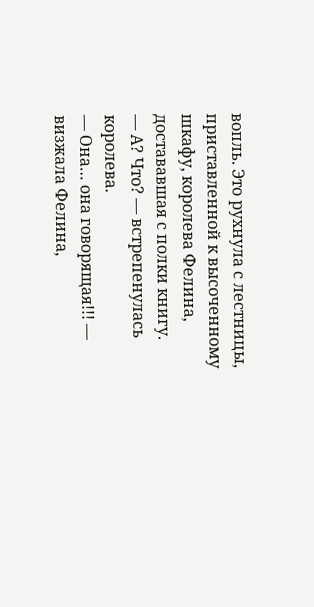вопль. Это рухнула с лестницы, приставленной к высоченному шкафу, королева Фелина, достававшая с полки книгу.
— А? Что? — встрепенулась королева.
— Она… она говорящая!!! — визжала Фелина,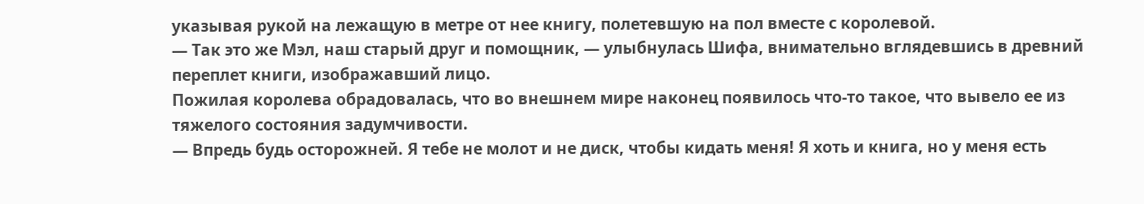указывая рукой на лежащую в метре от нее книгу, полетевшую на пол вместе с королевой.
— Так это же Мэл, наш старый друг и помощник, — улыбнулась Шифа, внимательно вглядевшись в древний переплет книги, изображавший лицо.
Пожилая королева обрадовалась, что во внешнем мире наконец появилось что-то такое, что вывело ее из тяжелого состояния задумчивости.
— Впредь будь осторожней. Я тебе не молот и не диск, чтобы кидать меня! Я хоть и книга, но у меня есть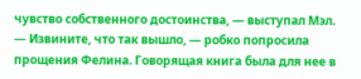чувство собственного достоинства, — выступал Мэл.
— Извините, что так вышло, — робко попросила прощения Фелина. Говорящая книга была для нее в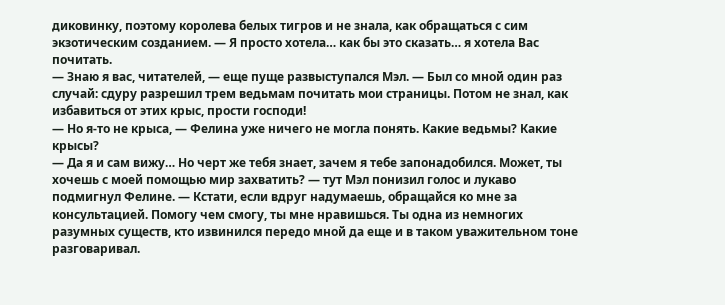диковинку, поэтому королева белых тигров и не знала, как обращаться с сим экзотическим созданием. — Я просто хотела… как бы это сказать… я хотела Вас почитать.
— Знаю я вас, читателей, — еще пуще развыступался Мэл. — Был со мной один раз случай: сдуру разрешил трем ведьмам почитать мои страницы. Потом не знал, как избавиться от этих крыс, прости господи!
— Но я-то не крыса, — Фелина уже ничего не могла понять. Какие ведьмы? Какие крысы?
— Да я и сам вижу… Но черт же тебя знает, зачем я тебе запонадобился. Может, ты хочешь с моей помощью мир захватить? — тут Мэл понизил голос и лукаво подмигнул Фелине. — Кстати, если вдруг надумаешь, обращайся ко мне за консультацией. Помогу чем смогу, ты мне нравишься. Ты одна из немногих разумных существ, кто извинился передо мной да еще и в таком уважительном тоне разговаривал.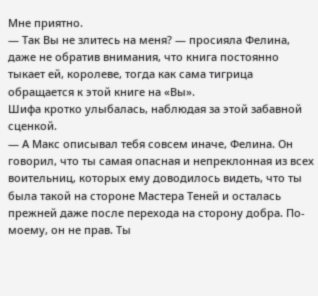Мне приятно.
— Так Вы не злитесь на меня? — просияла Фелина, даже не обратив внимания, что книга постоянно тыкает ей, королеве, тогда как сама тигрица обращается к этой книге на «Вы».
Шифа кротко улыбалась, наблюдая за этой забавной сценкой.
— А Макс описывал тебя совсем иначе, Фелина. Он говорил, что ты самая опасная и непреклонная из всех воительниц, которых ему доводилось видеть, что ты была такой на стороне Мастера Теней и осталась прежней даже после перехода на сторону добра. По-моему, он не прав. Ты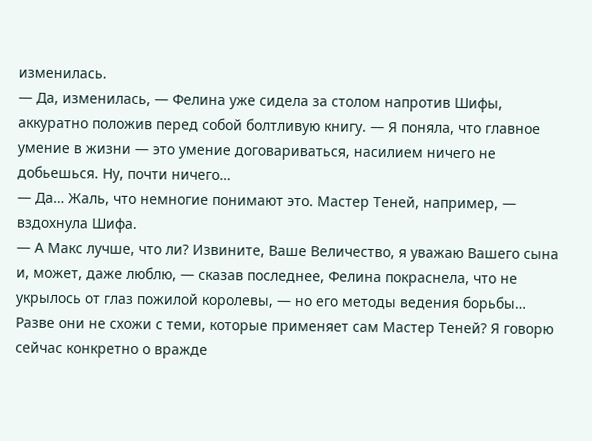изменилась.
— Да, изменилась, — Фелина уже сидела за столом напротив Шифы, аккуратно положив перед собой болтливую книгу. — Я поняла, что главное умение в жизни — это умение договариваться, насилием ничего не добьешься. Ну, почти ничего…
— Да… Жаль, что немногие понимают это. Мастер Теней, например, — вздохнула Шифа.
— А Макс лучше, что ли? Извините, Ваше Величество, я уважаю Вашего сына и, может, даже люблю, — сказав последнее, Фелина покраснела, что не укрылось от глаз пожилой королевы, — но его методы ведения борьбы… Разве они не схожи с теми, которые применяет сам Мастер Теней? Я говорю сейчас конкретно о вражде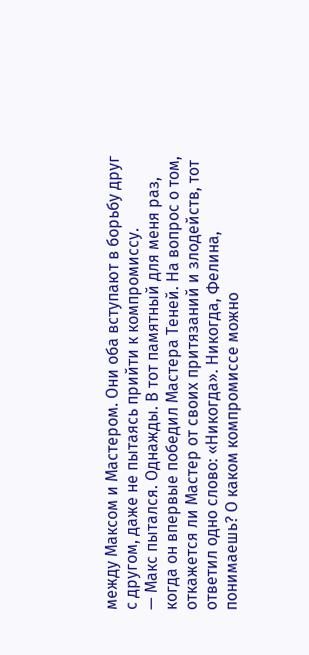между Максом и Мастером. Они оба вступают в борьбу друг с другом, даже не пытаясь прийти к компромиссу.
— Макс пытался. Однажды. В тот памятный для меня раз, когда он впервые победил Мастера Теней. На вопрос о том, откажется ли Мастер от своих притязаний и злодейств, тот ответил одно слово: «Никогда». Никогда, Фелина, понимаешь? О каком компромиссе можно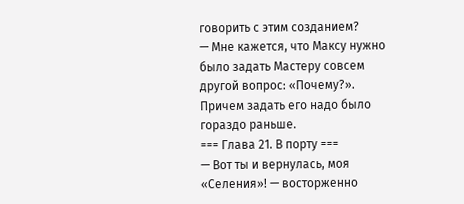говорить с этим созданием?
— Мне кажется, что Максу нужно было задать Мастеру совсем другой вопрос: «Почему?». Причем задать его надо было гораздо раньше.
=== Глава 21. В порту ===
— Вот ты и вернулась, моя «Селения»! — восторженно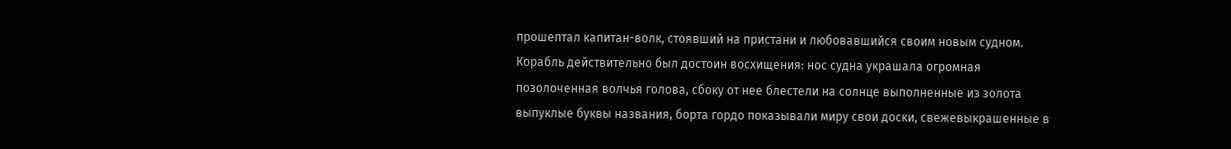прошептал капитан-волк, стоявший на пристани и любовавшийся своим новым судном.
Корабль действительно был достоин восхищения: нос судна украшала огромная позолоченная волчья голова, сбоку от нее блестели на солнце выполненные из золота выпуклые буквы названия, борта гордо показывали миру свои доски, свежевыкрашенные в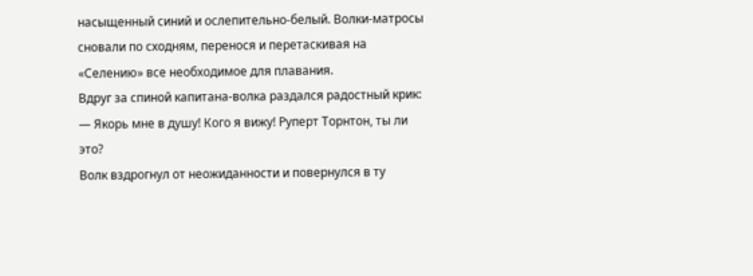насыщенный синий и ослепительно-белый. Волки-матросы сновали по сходням, перенося и перетаскивая на «Селению» все необходимое для плавания.
Вдруг за спиной капитана-волка раздался радостный крик:
— Якорь мне в душу! Кого я вижу! Руперт Торнтон, ты ли это?
Волк вздрогнул от неожиданности и повернулся в ту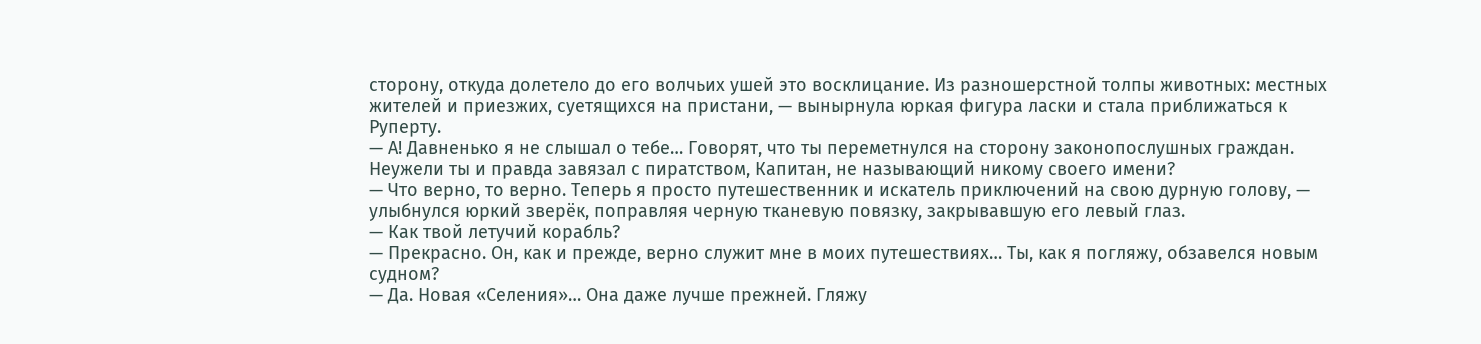сторону, откуда долетело до его волчьих ушей это восклицание. Из разношерстной толпы животных: местных жителей и приезжих, суетящихся на пристани, — вынырнула юркая фигура ласки и стала приближаться к Руперту.
— А! Давненько я не слышал о тебе… Говорят, что ты переметнулся на сторону законопослушных граждан. Неужели ты и правда завязал с пиратством, Капитан, не называющий никому своего имени?
— Что верно, то верно. Теперь я просто путешественник и искатель приключений на свою дурную голову, — улыбнулся юркий зверёк, поправляя черную тканевую повязку, закрывавшую его левый глаз.
— Как твой летучий корабль?
— Прекрасно. Он, как и прежде, верно служит мне в моих путешествиях… Ты, как я погляжу, обзавелся новым судном?
— Да. Новая «Селения»… Она даже лучше прежней. Гляжу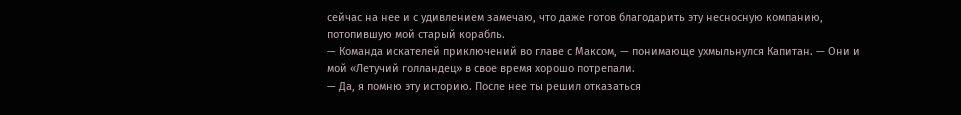сейчас на нее и с удивлением замечаю, что даже готов благодарить эту несносную компанию, потопившую мой старый корабль.
— Команда искателей приключений во главе с Максом, — понимающе ухмыльнулся Капитан. — Они и мой «Летучий голландец» в свое время хорошо потрепали.
— Да, я помню эту историю. После нее ты решил отказаться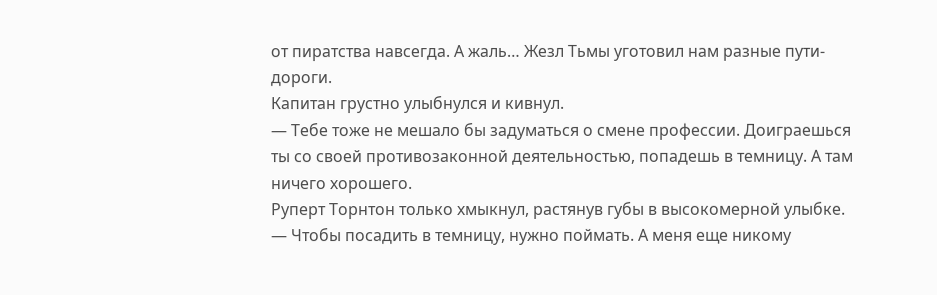от пиратства навсегда. А жаль… Жезл Тьмы уготовил нам разные пути-дороги.
Капитан грустно улыбнулся и кивнул.
— Тебе тоже не мешало бы задуматься о смене профессии. Доиграешься ты со своей противозаконной деятельностью, попадешь в темницу. А там ничего хорошего.
Руперт Торнтон только хмыкнул, растянув губы в высокомерной улыбке.
— Чтобы посадить в темницу, нужно поймать. А меня еще никому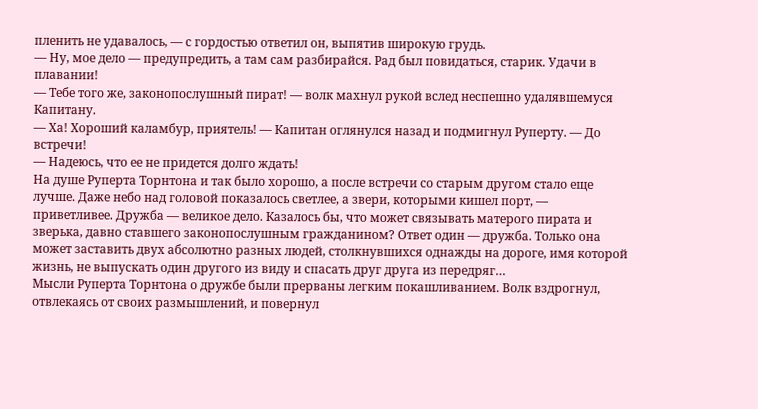пленить не удавалось, — с гордостью ответил он, выпятив широкую грудь.
— Ну, мое дело — предупредить, а там сам разбирайся. Рад был повидаться, старик. Удачи в плавании!
— Тебе того же, законопослушный пират! — волк махнул рукой вслед неспешно удалявшемуся Капитану.
— Ха! Хороший каламбур, приятель! — Капитан оглянулся назад и подмигнул Руперту. — До встречи!
— Надеюсь, что ее не придется долго ждать!
На душе Руперта Торнтона и так было хорошо, а после встречи со старым другом стало еще лучше. Даже небо над головой показалось светлее, а звери, которыми кишел порт, — приветливее. Дружба — великое дело. Казалось бы, что может связывать матерого пирата и зверька, давно ставшего законопослушным гражданином? Ответ один — дружба. Только она может заставить двух абсолютно разных людей, столкнувшихся однажды на дороге, имя которой жизнь, не выпускать один другого из виду и спасать друг друга из передряг…
Мысли Руперта Торнтона о дружбе были прерваны легким покашливанием. Волк вздрогнул, отвлекаясь от своих размышлений, и повернул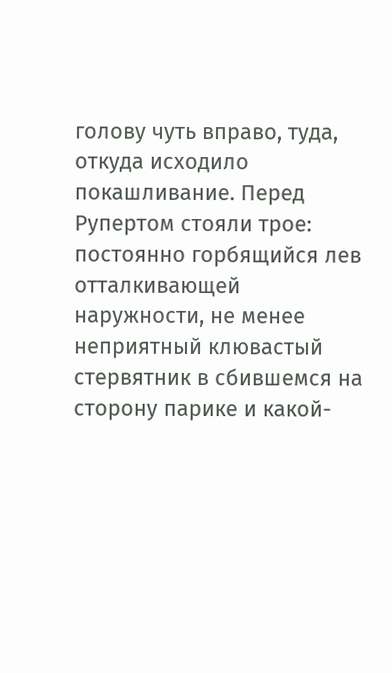голову чуть вправо, туда, откуда исходило покашливание. Перед Рупертом стояли трое: постоянно горбящийся лев отталкивающей наружности, не менее неприятный клювастый стервятник в сбившемся на сторону парике и какой-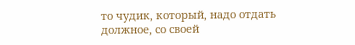то чудик, который, надо отдать должное, со своей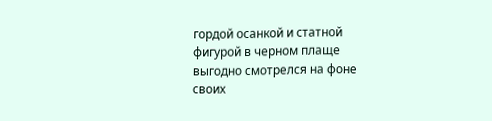гордой осанкой и статной фигурой в черном плаще выгодно смотрелся на фоне своих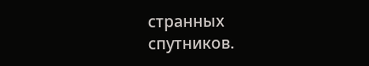странных спутников.